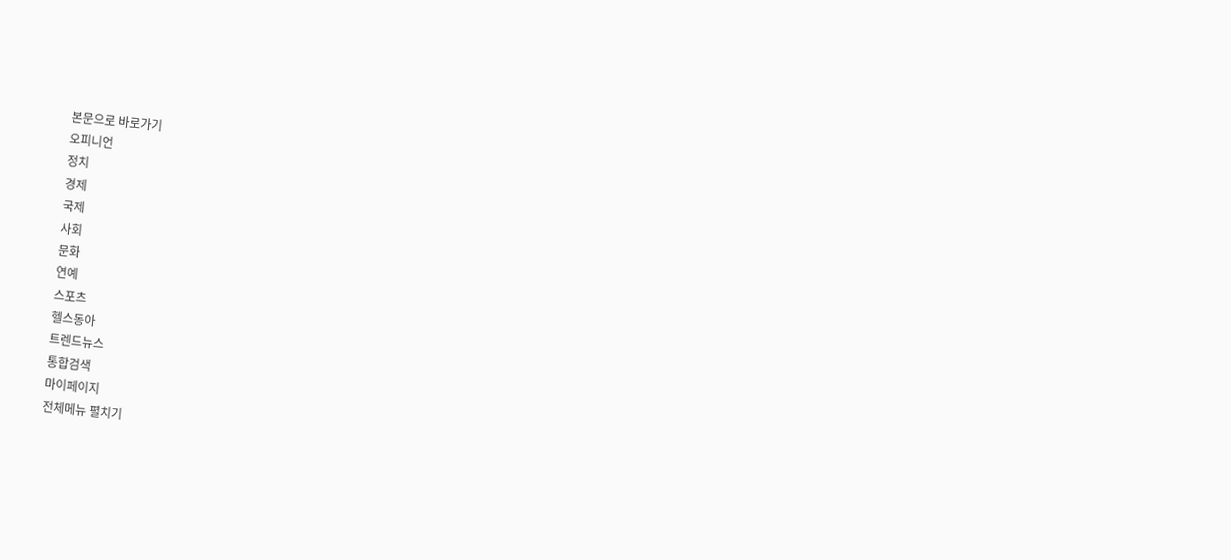본문으로 바로가기
오피니언
정치
경제
국제
사회
문화
연예
스포츠
헬스동아
트렌드뉴스
통합검색
마이페이지
전체메뉴 펼치기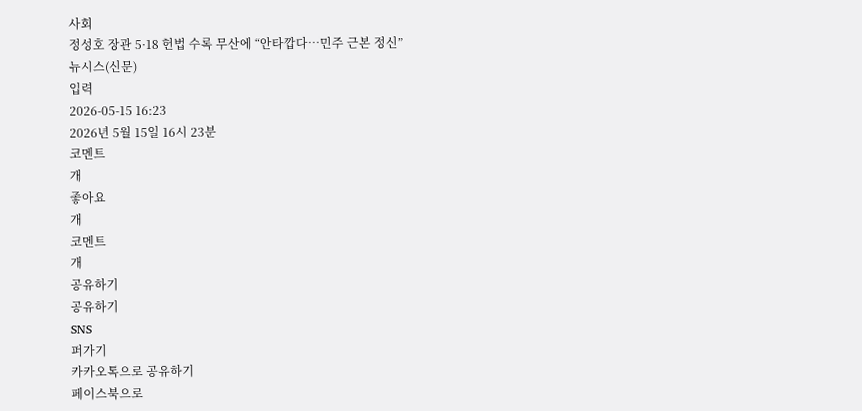사회
정성호 장관 5·18 헌법 수록 무산에 “안타깝다…민주 근본 정신”
뉴시스(신문)
입력
2026-05-15 16:23
2026년 5월 15일 16시 23분
코멘트
개
좋아요
개
코멘트
개
공유하기
공유하기
SNS
퍼가기
카카오톡으로 공유하기
페이스북으로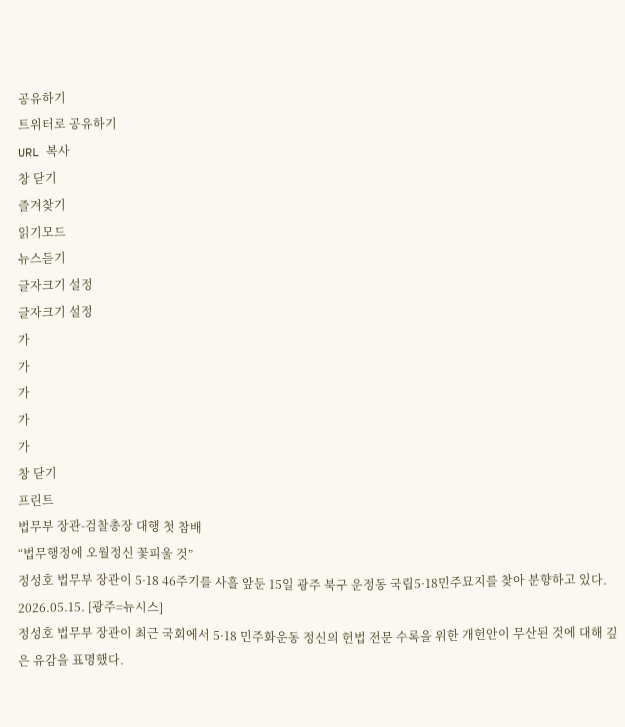공유하기
트위터로 공유하기
URL 복사
창 닫기
즐겨찾기
읽기모드
뉴스듣기
글자크기 설정
글자크기 설정
가
가
가
가
가
창 닫기
프린트
법무부 장관-검찰총장 대행 첫 참배
“법무행정에 오월정신 꽃피울 것”
정성호 법무부 장관이 5·18 46주기를 사흘 앞둔 15일 광주 북구 운정동 국립5·18민주묘지를 찾아 분향하고 있다. 2026.05.15. [광주=뉴시스]
정성호 법무부 장관이 최근 국회에서 5·18 민주화운동 정신의 헌법 전문 수록을 위한 개헌안이 무산된 것에 대해 깊은 유감을 표명했다.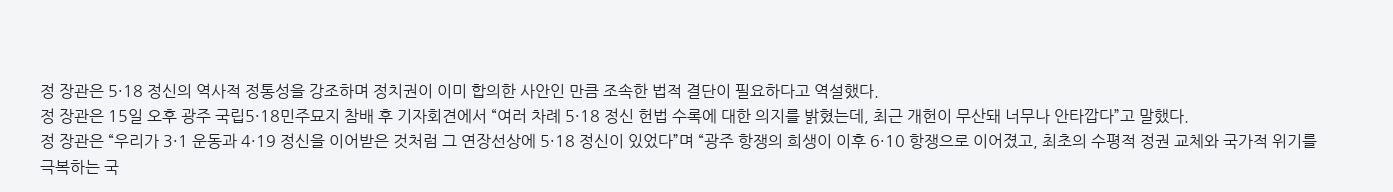정 장관은 5·18 정신의 역사적 정통성을 강조하며 정치권이 이미 합의한 사안인 만큼 조속한 법적 결단이 필요하다고 역설했다.
정 장관은 15일 오후 광주 국립5·18민주묘지 참배 후 기자회견에서 “여러 차례 5·18 정신 헌법 수록에 대한 의지를 밝혔는데, 최근 개헌이 무산돼 너무나 안타깝다”고 말했다.
정 장관은 “우리가 3·1 운동과 4·19 정신을 이어받은 것처럼 그 연장선상에 5·18 정신이 있었다”며 “광주 항쟁의 희생이 이후 6·10 항쟁으로 이어졌고, 최초의 수평적 정권 교체와 국가적 위기를 극복하는 국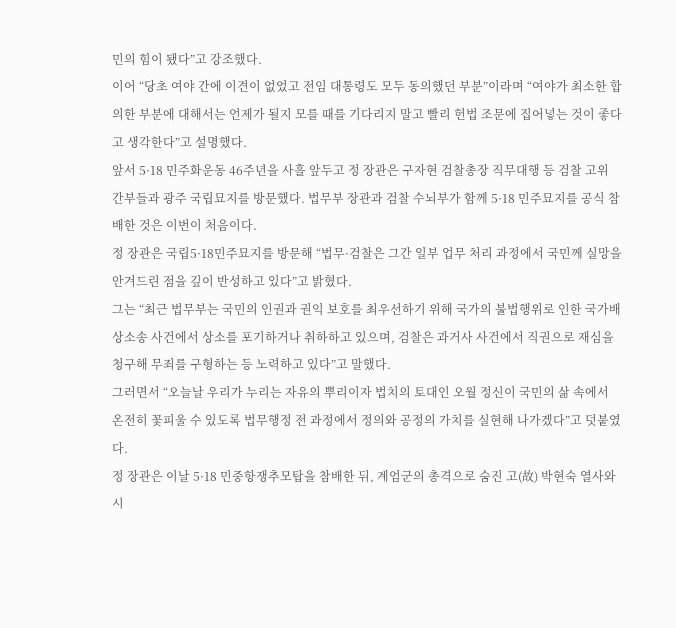민의 힘이 됐다”고 강조했다.
이어 “당초 여야 간에 이견이 없었고 전임 대통령도 모두 동의했던 부분”이라며 “여야가 최소한 합의한 부분에 대해서는 언제가 될지 모를 때를 기다리지 말고 빨리 헌법 조문에 집어넣는 것이 좋다고 생각한다”고 설명했다.
앞서 5·18 민주화운동 46주년을 사흘 앞두고 정 장관은 구자현 검찰총장 직무대행 등 검찰 고위 간부들과 광주 국립묘지를 방문했다. 법무부 장관과 검찰 수뇌부가 함께 5·18 민주묘지를 공식 참배한 것은 이번이 처음이다.
정 장관은 국립5·18민주묘지를 방문해 “법무·검찰은 그간 일부 업무 처리 과정에서 국민께 실망을 안겨드린 점을 깊이 반성하고 있다”고 밝혔다.
그는 “최근 법무부는 국민의 인권과 권익 보호를 최우선하기 위해 국가의 불법행위로 인한 국가배상소송 사건에서 상소를 포기하거나 취하하고 있으며, 검찰은 과거사 사건에서 직권으로 재심을 청구해 무죄를 구형하는 등 노력하고 있다”고 말했다.
그러면서 “오늘날 우리가 누리는 자유의 뿌리이자 법치의 토대인 오월 정신이 국민의 삶 속에서 온전히 꽃피울 수 있도록 법무행정 전 과정에서 정의와 공정의 가치를 실현해 나가겠다”고 덧붙였다.
정 장관은 이날 5·18 민중항쟁추모탑을 참배한 뒤, 계엄군의 총격으로 숨진 고(故) 박현숙 열사와 시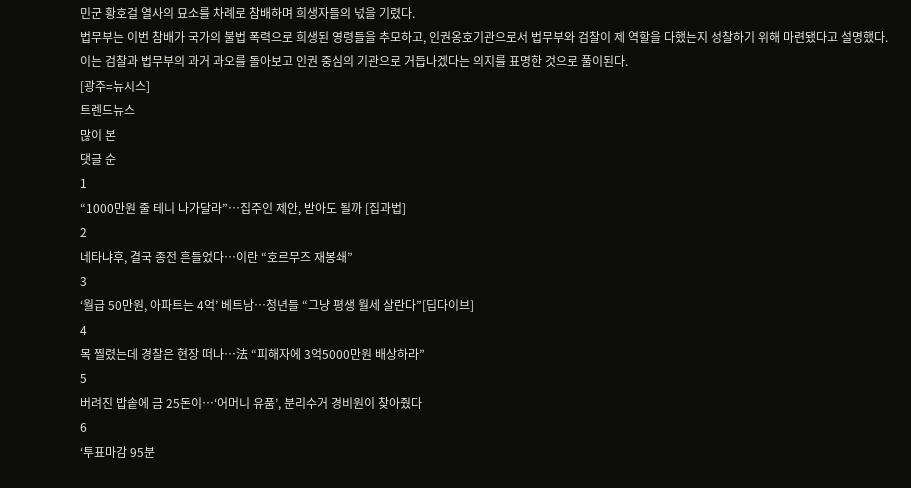민군 황호걸 열사의 묘소를 차례로 참배하며 희생자들의 넋을 기렸다.
법무부는 이번 참배가 국가의 불법 폭력으로 희생된 영령들을 추모하고, 인권옹호기관으로서 법무부와 검찰이 제 역할을 다했는지 성찰하기 위해 마련됐다고 설명했다.
이는 검찰과 법무부의 과거 과오를 돌아보고 인권 중심의 기관으로 거듭나겠다는 의지를 표명한 것으로 풀이된다.
[광주=뉴시스]
트렌드뉴스
많이 본
댓글 순
1
“1000만원 줄 테니 나가달라”…집주인 제안, 받아도 될까 [집과법]
2
네타냐후, 결국 종전 흔들었다…이란 “호르무즈 재봉쇄”
3
‘월급 50만원, 아파트는 4억’ 베트남…청년들 “그냥 평생 월세 살란다”[딥다이브]
4
목 찔렸는데 경찰은 현장 떠나…法 “피해자에 3억5000만원 배상하라”
5
버려진 밥솥에 금 25돈이…‘어머니 유품’, 분리수거 경비원이 찾아줬다
6
‘투표마감 95분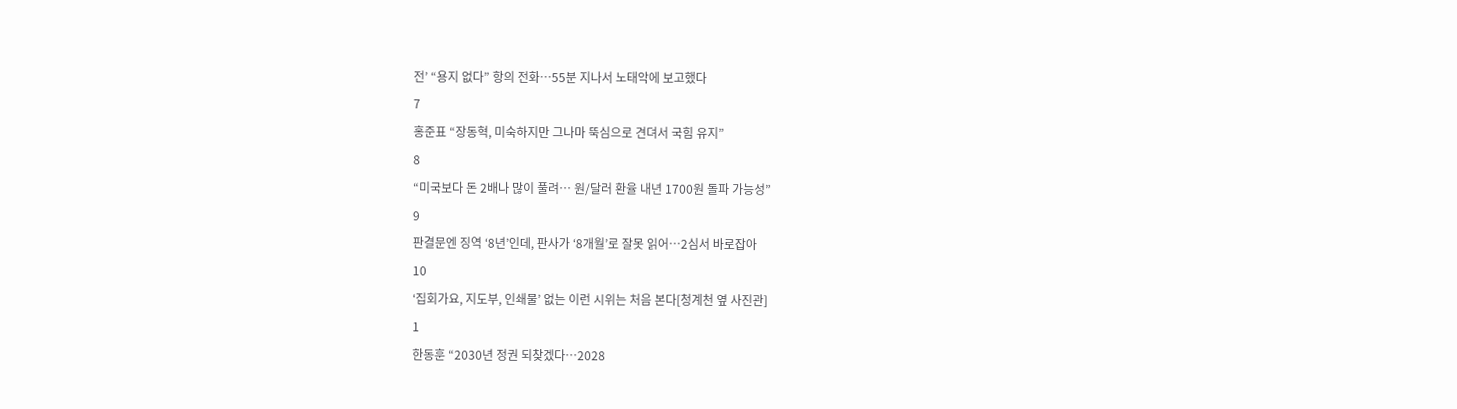전’ “용지 없다” 항의 전화…55분 지나서 노태악에 보고했다
7
홍준표 “장동혁, 미숙하지만 그나마 뚝심으로 견뎌서 국힘 유지”
8
“미국보다 돈 2배나 많이 풀려… 원/달러 환율 내년 1700원 돌파 가능성”
9
판결문엔 징역 ‘8년’인데, 판사가 ‘8개월’로 잘못 읽어…2심서 바로잡아
10
‘집회가요, 지도부, 인쇄물’ 없는 이런 시위는 처음 본다[청계천 옆 사진관]
1
한동훈 “2030년 정권 되찾겠다…2028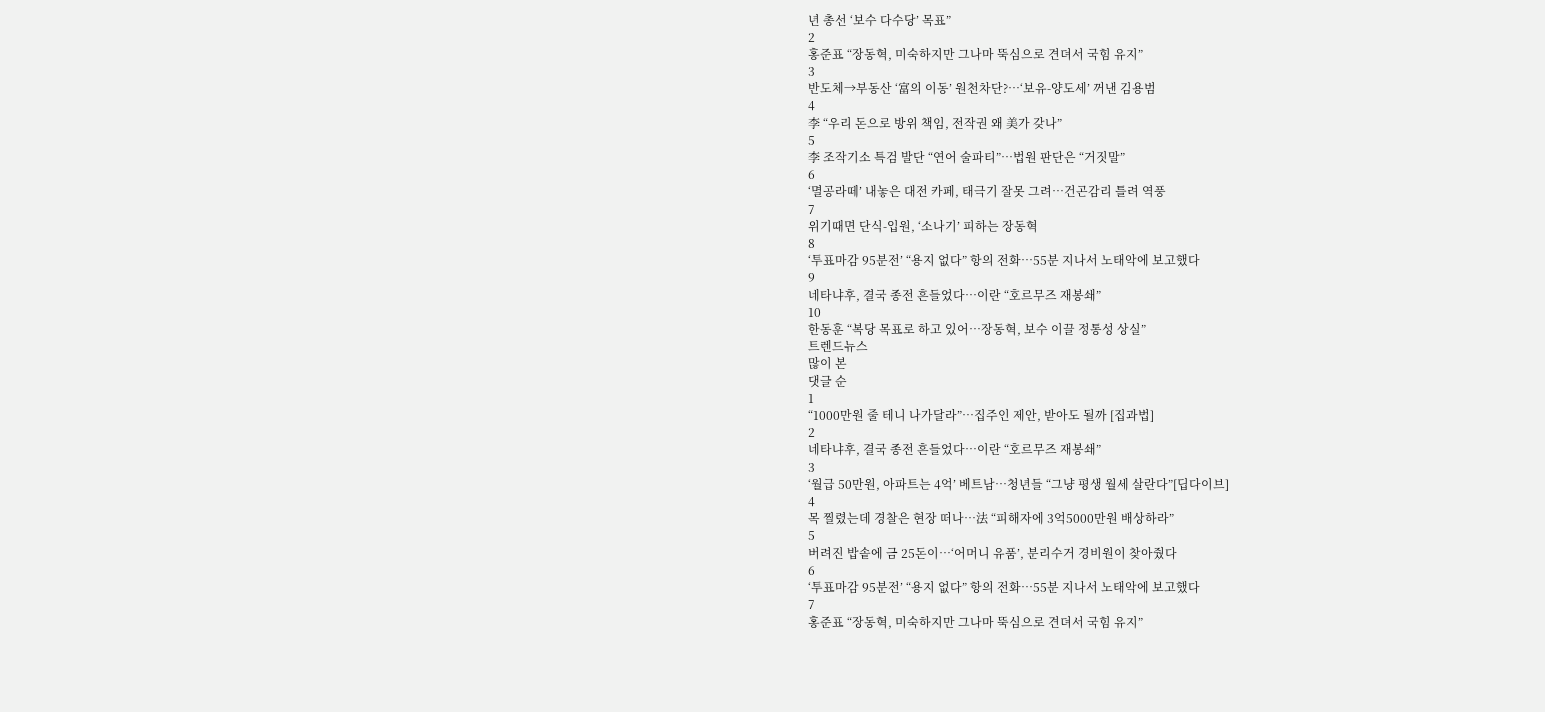년 총선 ‘보수 다수당’ 목표”
2
홍준표 “장동혁, 미숙하지만 그나마 뚝심으로 견뎌서 국힘 유지”
3
반도체→부동산 ‘富의 이동’ 원천차단?…‘보유-양도세’ 꺼낸 김용범
4
李 “우리 돈으로 방위 책임, 전작권 왜 美가 갖나”
5
李 조작기소 특검 발단 “연어 술파티”…법원 판단은 “거짓말”
6
‘멸공라떼’ 내놓은 대전 카페, 태극기 잘못 그려…건곤감리 틀려 역풍
7
위기때면 단식-입원, ‘소나기’ 피하는 장동혁
8
‘투표마감 95분전’ “용지 없다” 항의 전화…55분 지나서 노태악에 보고했다
9
네타냐후, 결국 종전 흔들었다…이란 “호르무즈 재봉쇄”
10
한동훈 “복당 목표로 하고 있어…장동혁, 보수 이끌 정통성 상실”
트렌드뉴스
많이 본
댓글 순
1
“1000만원 줄 테니 나가달라”…집주인 제안, 받아도 될까 [집과법]
2
네타냐후, 결국 종전 흔들었다…이란 “호르무즈 재봉쇄”
3
‘월급 50만원, 아파트는 4억’ 베트남…청년들 “그냥 평생 월세 살란다”[딥다이브]
4
목 찔렸는데 경찰은 현장 떠나…法 “피해자에 3억5000만원 배상하라”
5
버려진 밥솥에 금 25돈이…‘어머니 유품’, 분리수거 경비원이 찾아줬다
6
‘투표마감 95분전’ “용지 없다” 항의 전화…55분 지나서 노태악에 보고했다
7
홍준표 “장동혁, 미숙하지만 그나마 뚝심으로 견뎌서 국힘 유지”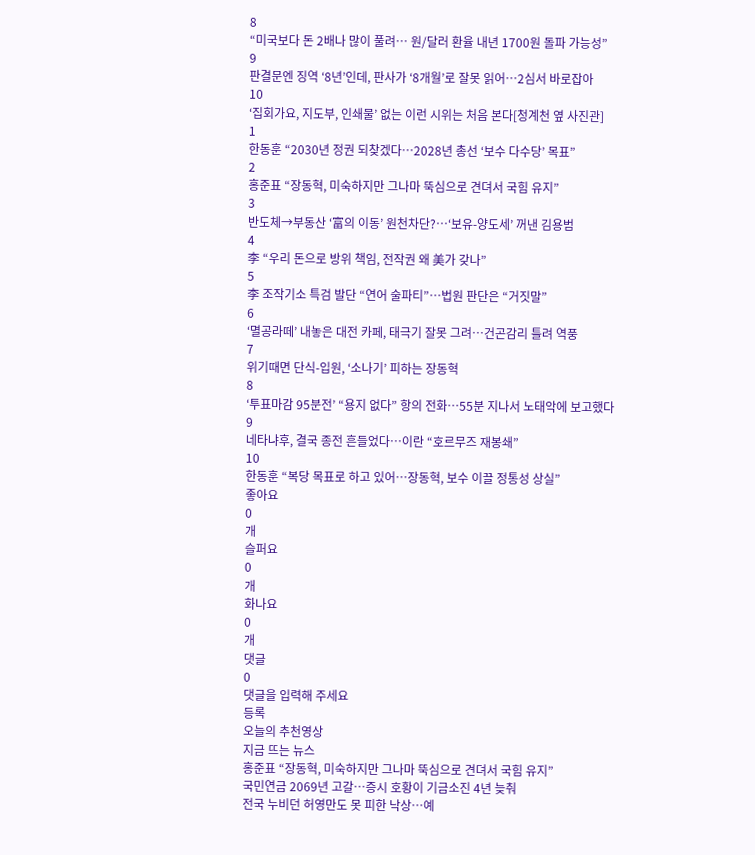8
“미국보다 돈 2배나 많이 풀려… 원/달러 환율 내년 1700원 돌파 가능성”
9
판결문엔 징역 ‘8년’인데, 판사가 ‘8개월’로 잘못 읽어…2심서 바로잡아
10
‘집회가요, 지도부, 인쇄물’ 없는 이런 시위는 처음 본다[청계천 옆 사진관]
1
한동훈 “2030년 정권 되찾겠다…2028년 총선 ‘보수 다수당’ 목표”
2
홍준표 “장동혁, 미숙하지만 그나마 뚝심으로 견뎌서 국힘 유지”
3
반도체→부동산 ‘富의 이동’ 원천차단?…‘보유-양도세’ 꺼낸 김용범
4
李 “우리 돈으로 방위 책임, 전작권 왜 美가 갖나”
5
李 조작기소 특검 발단 “연어 술파티”…법원 판단은 “거짓말”
6
‘멸공라떼’ 내놓은 대전 카페, 태극기 잘못 그려…건곤감리 틀려 역풍
7
위기때면 단식-입원, ‘소나기’ 피하는 장동혁
8
‘투표마감 95분전’ “용지 없다” 항의 전화…55분 지나서 노태악에 보고했다
9
네타냐후, 결국 종전 흔들었다…이란 “호르무즈 재봉쇄”
10
한동훈 “복당 목표로 하고 있어…장동혁, 보수 이끌 정통성 상실”
좋아요
0
개
슬퍼요
0
개
화나요
0
개
댓글
0
댓글을 입력해 주세요
등록
오늘의 추천영상
지금 뜨는 뉴스
홍준표 “장동혁, 미숙하지만 그나마 뚝심으로 견뎌서 국힘 유지”
국민연금 2069년 고갈…증시 호황이 기금소진 4년 늦춰
전국 누비던 허영만도 못 피한 낙상…예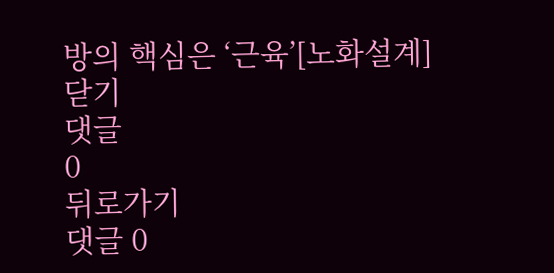방의 핵심은 ‘근육’[노화설계]
닫기
댓글
0
뒤로가기
댓글 0